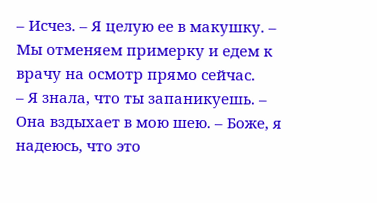– Исчез. – Я целую ее в макушку. – Мы отменяем примерку и едем к врачу на осмотр прямо сейчас.
– Я знала, что ты запаникуешь. – Она вздыхает в мою шею. – Боже, я надеюсь, что это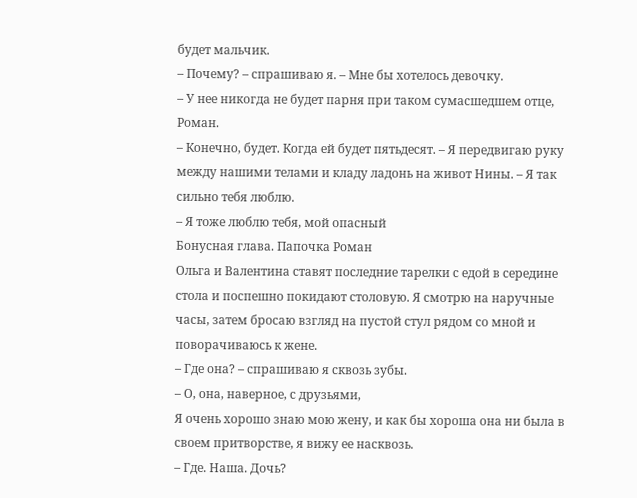будет мальчик.
– Почему? – спрашиваю я. – Мне бы хотелось девочку.
– У нее никогда не будет парня при таком сумасшедшем отце, Роман.
– Конечно, будет. Когда ей будет пятьдесят. – Я передвигаю руку между нашими телами и кладу ладонь на живот Нины. – Я так сильно тебя люблю.
– Я тоже люблю тебя, мой опасный
Бонусная глава. Папочка Роман
Ольга и Валентина ставят последние тарелки с едой в середине стола и поспешно покидают столовую. Я смотрю на наручные часы, затем бросаю взгляд на пустой стул рядом со мной и поворачиваюсь к жене.
– Где она? – спрашиваю я сквозь зубы.
– О, она, наверное, с друзьями,
Я очень хорошо знаю мою жену, и как бы хороша она ни была в своем притворстве, я вижу ее насквозь.
– Где. Наша. Дочь?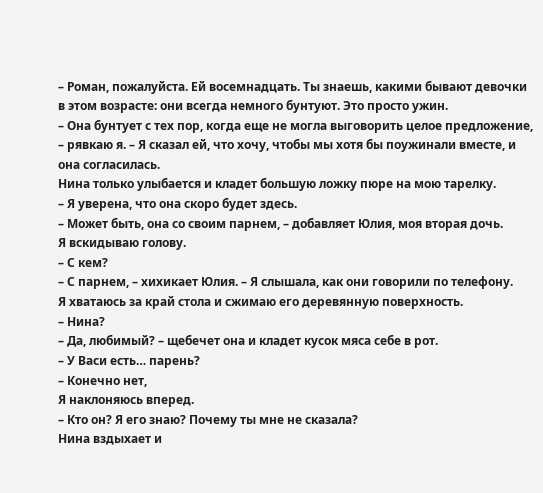– Роман, пожалуйста. Ей восемнадцать. Ты знаешь, какими бывают девочки в этом возрасте: они всегда немного бунтуют. Это просто ужин.
– Она бунтует с тех пор, когда еще не могла выговорить целое предложение, – рявкаю я. – Я сказал ей, что хочу, чтобы мы хотя бы поужинали вместе, и она согласилась.
Нина только улыбается и кладет большую ложку пюре на мою тарелку.
– Я уверена, что она скоро будет здесь.
– Может быть, она со своим парнем, – добавляет Юлия, моя вторая дочь.
Я вскидываю голову.
– С кем?
– С парнем, – хихикает Юлия. – Я слышала, как они говорили по телефону.
Я хватаюсь за край стола и сжимаю его деревянную поверхность.
– Нина?
– Да, любимый? – щебечет она и кладет кусок мяса себе в рот.
– У Васи есть… парень?
– Конечно нет,
Я наклоняюсь вперед.
– Кто он? Я его знаю? Почему ты мне не сказала?
Нина вздыхает и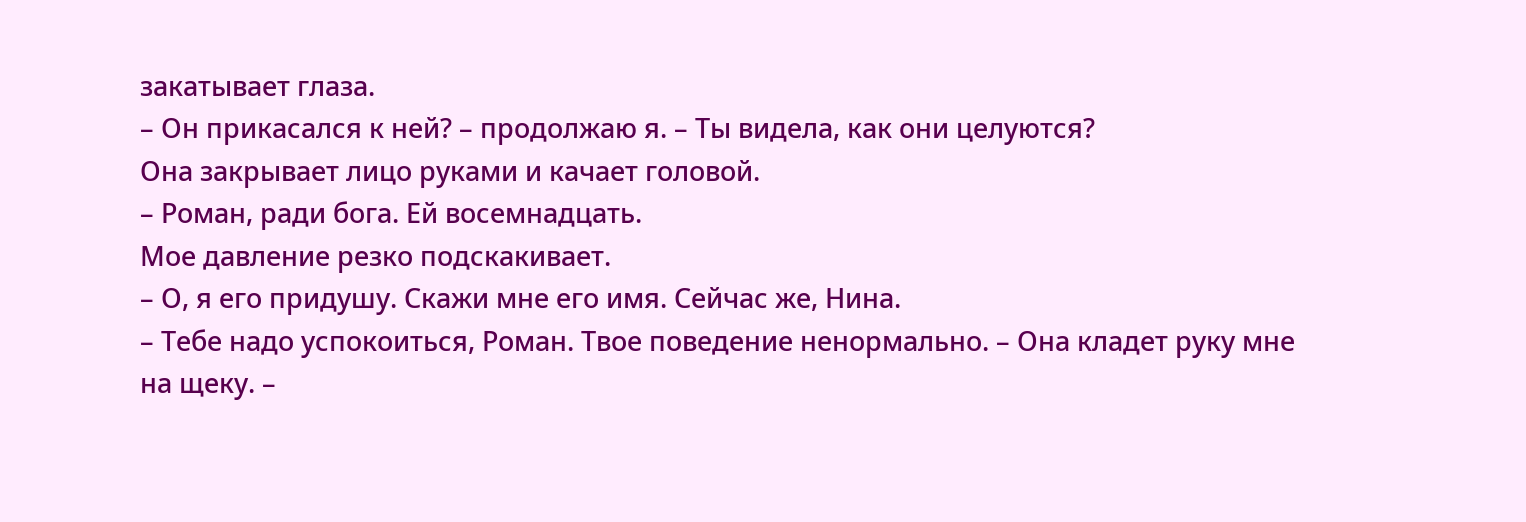закатывает глаза.
– Он прикасался к ней? – продолжаю я. – Ты видела, как они целуются?
Она закрывает лицо руками и качает головой.
– Роман, ради бога. Ей восемнадцать.
Мое давление резко подскакивает.
– О, я его придушу. Скажи мне его имя. Сейчас же, Нина.
– Тебе надо успокоиться, Роман. Твое поведение ненормально. – Она кладет руку мне на щеку. –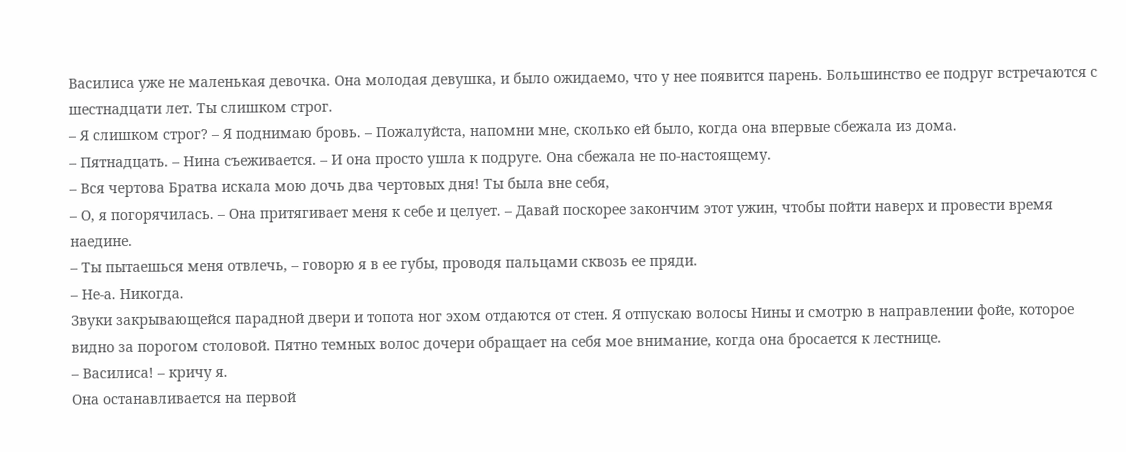Василиса уже не маленькая девочка. Она молодая девушка, и было ожидаемо, что у нее появится парень. Большинство ее подруг встречаются с шестнадцати лет. Ты слишком строг.
– Я слишком строг? – Я поднимаю бровь. – Пожалуйста, напомни мне, сколько ей было, когда она впервые сбежала из дома.
– Пятнадцать. – Нина съеживается. – И она просто ушла к подруге. Она сбежала не по-настоящему.
– Вся чертова Братва искала мою дочь два чертовых дня! Ты была вне себя,
– О, я погорячилась. – Она притягивает меня к себе и целует. – Давай поскорее закончим этот ужин, чтобы пойти наверх и провести время наедине.
– Ты пытаешься меня отвлечь, – говорю я в ее губы, проводя пальцами сквозь ее пряди.
– Не-а. Никогда.
Звуки закрывающейся парадной двери и топота ног эхом отдаются от стен. Я отпускаю волосы Нины и смотрю в направлении фойе, которое видно за порогом столовой. Пятно темных волос дочери обращает на себя мое внимание, когда она бросается к лестнице.
– Василиса! – кричу я.
Она останавливается на первой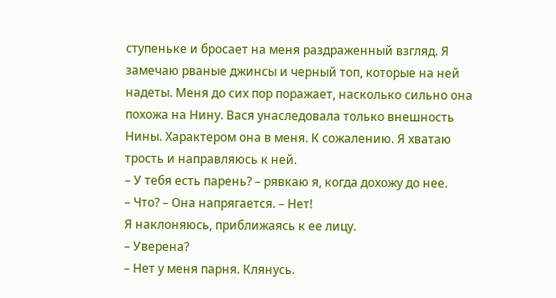ступеньке и бросает на меня раздраженный взгляд. Я замечаю рваные джинсы и черный топ, которые на ней надеты. Меня до сих пор поражает, насколько сильно она похожа на Нину. Вася унаследовала только внешность Нины. Характером она в меня. К сожалению. Я хватаю трость и направляюсь к ней.
– У тебя есть парень? – рявкаю я, когда дохожу до нее.
– Что? – Она напрягается. – Нет!
Я наклоняюсь, приближаясь к ее лицу.
– Уверена?
– Нет у меня парня. Клянусь.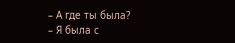– А где ты была?
– Я была с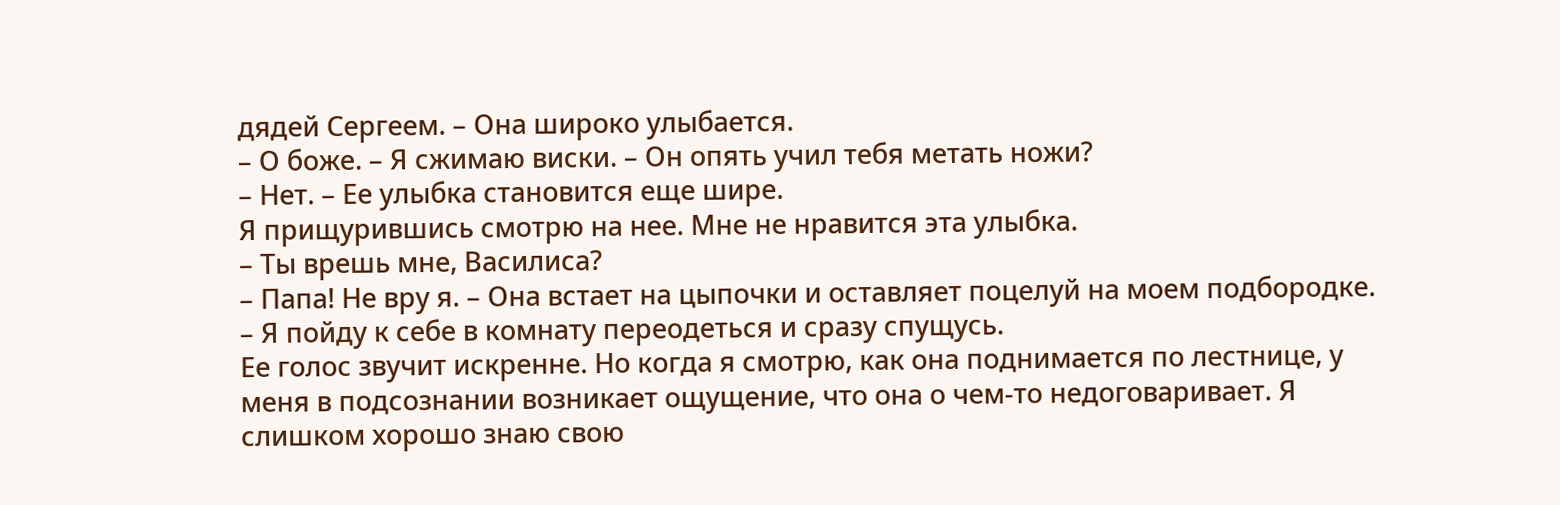дядей Сергеем. – Она широко улыбается.
– О боже. – Я сжимаю виски. – Он опять учил тебя метать ножи?
– Нет. – Ее улыбка становится еще шире.
Я прищурившись смотрю на нее. Мне не нравится эта улыбка.
– Ты врешь мне, Василиса?
– Папа! Не вру я. – Она встает на цыпочки и оставляет поцелуй на моем подбородке. – Я пойду к себе в комнату переодеться и сразу спущусь.
Ее голос звучит искренне. Но когда я смотрю, как она поднимается по лестнице, у меня в подсознании возникает ощущение, что она о чем-то недоговаривает. Я слишком хорошо знаю свою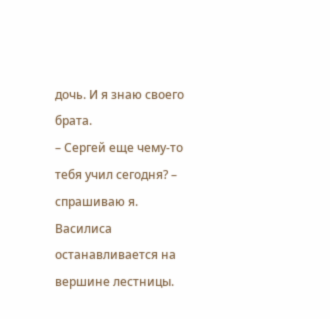дочь. И я знаю своего брата.
– Сергей еще чему-то тебя учил сегодня? – спрашиваю я.
Василиса останавливается на вершине лестницы.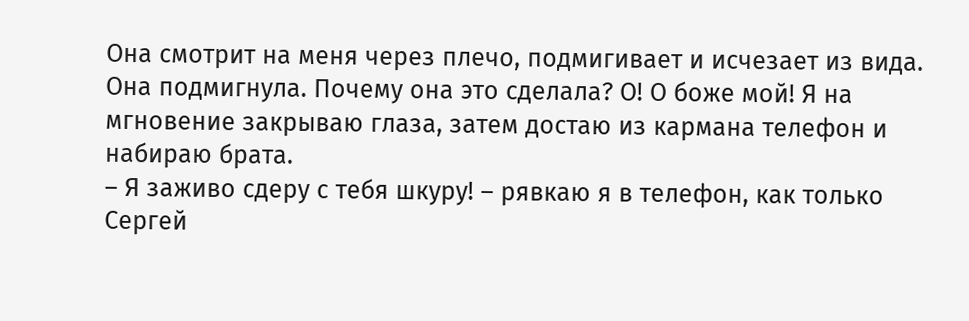Она смотрит на меня через плечо, подмигивает и исчезает из вида.
Она подмигнула. Почему она это сделала? О! О боже мой! Я на мгновение закрываю глаза, затем достаю из кармана телефон и набираю брата.
– Я заживо сдеру с тебя шкуру! – рявкаю я в телефон, как только Сергей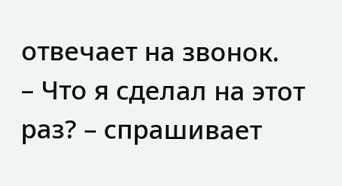отвечает на звонок.
– Что я сделал на этот раз? – спрашивает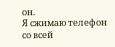он.
Я сжимаю телефон со всей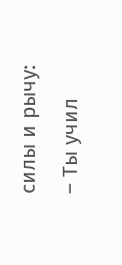силы и рычу:
– Ты учил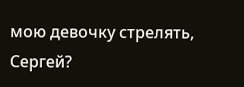мою девочку стрелять, Сергей?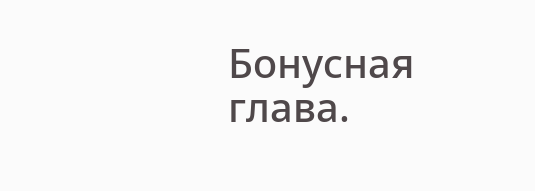Бонусная глава.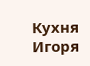Кухня Игоря